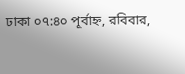ঢাকা ০৭:৪০ পূর্বাহ্ন, রবিবার,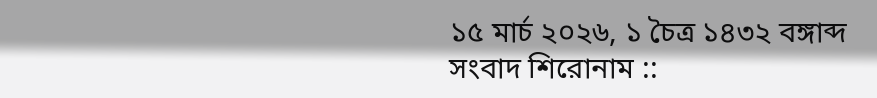১৫ মার্চ ২০২৬, ১ চৈত্র ১৪৩২ বঙ্গাব্দ
সংবাদ শিরোনাম ::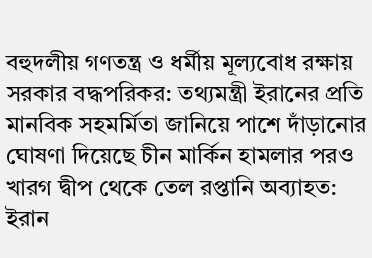বহুদলীয় গণতন্ত্র ও ধর্মীয় মূল্যবোধ রক্ষায় সরকার বদ্ধপরিকর: তথ্যমন্ত্রী ইরানের প্রতি মানবিক সহমর্মিতা জানিয়ে পাশে দাঁড়ানোর ঘোষণা দিয়েছে চীন মার্কিন হামলার পরও খারগ দ্বীপ থেকে তেল রপ্তানি অব্যাহত: ইরান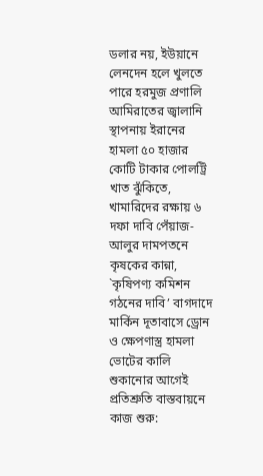ডলার নয়, ইউয়ানে লেনদেন হলে খুলতে পারে হরমুজ প্রণালি আমিরাতের জ্বালানি স্থাপনায় ইরানের হামলা ৫০ হাজার কোটি টাকার পোলট্রি খাত ঝুঁকিতে, খামারিদের রক্ষায় ৬ দফা দাবি পেঁয়াজ-আলুর দামপতনে কৃষকের কান্না, `কৃষিপণ্য কমিশন গঠনের দাবি’ বাগদাদে মার্কিন দূতাবাসে ড্রোন ও ক্ষেপণাস্ত্র হামলা ভোটের কালি শুকানোর আগেই প্রতিশ্রুতি বাস্তবায়নে কাজ শুরু: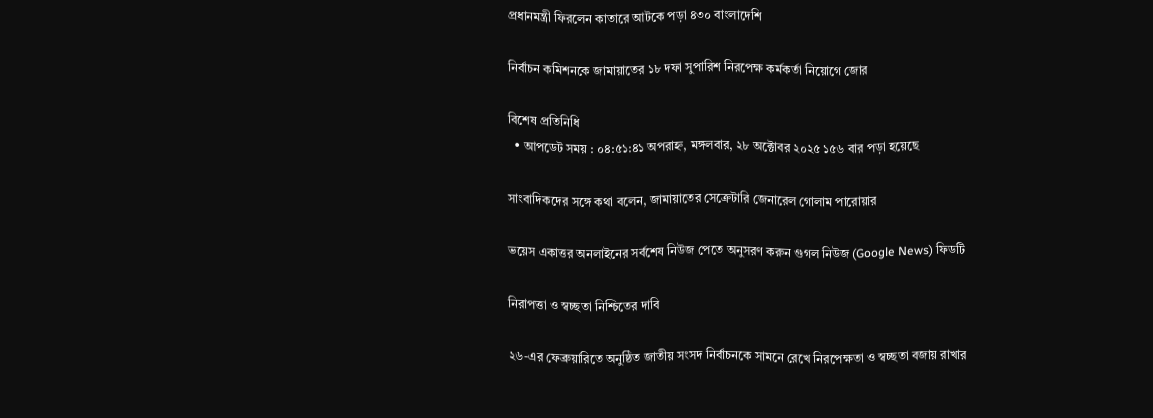প্রধানমন্ত্রী ফিরলেন কাতারে আটকে পড়া ৪৩০ বাংলাদেশি

নির্বাচন কমিশনকে জামায়াতের ১৮ দফা সুপারিশ নিরপেক্ষ কর্মকর্তা নিয়োগে জোর

বিশেষ প্রতিনিধি
  • আপডেট সময় : ০৪:৫১:৪১ অপরাহ্ন, মঙ্গলবার, ২৮ অক্টোবর ২০২৫ ১৫৬ বার পড়া হয়েছে

সাংবাদিকদের সঙ্গে কথা বলেন, জামায়াতের সেক্রেটারি জেনারেল গোলাম পারোয়ার

ভয়েস একাত্তর অনলাইনের সর্বশেষ নিউজ পেতে অনুসরণ করুন গুগল নিউজ (Google News) ফিডটি

নিরাপত্তা ও স্বচ্ছতা নিশ্চিতের দাবি

২৬-এর ফেব্রুয়ারিতে অনুষ্ঠিত জাতীয় সংসদ নির্বাচনকে সামনে রেখে নিরপেক্ষতা ও স্বচ্ছতা বজায় রাখার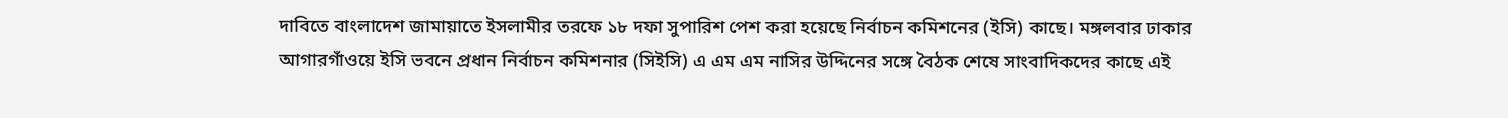দাবিতে বাংলাদেশ জামায়াতে ইসলামীর তরফে ১৮ দফা সুপারিশ পেশ করা হয়েছে নির্বাচন কমিশনের (ইসি) কাছে। মঙ্গলবার ঢাকার আগারগাঁওয়ে ইসি ভবনে প্রধান নির্বাচন কমিশনার (সিইসি) এ এম এম নাসির উদ্দিনের সঙ্গে বৈঠক শেষে সাংবাদিকদের কাছে এই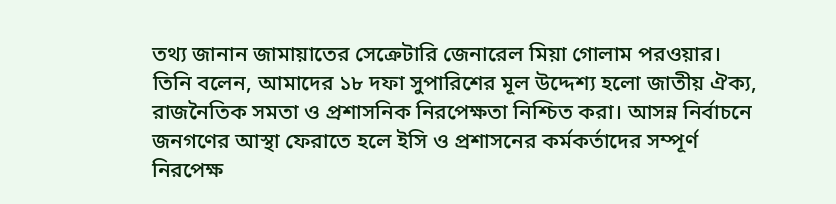তথ্য জানান জামায়াতের সেক্রেটারি জেনারেল মিয়া গোলাম পরওয়ার। তিনি বলেন, আমাদের ১৮ দফা সুপারিশের মূল উদ্দেশ্য হলো জাতীয় ঐক্য, রাজনৈতিক সমতা ও প্রশাসনিক নিরপেক্ষতা নিশ্চিত করা। আসন্ন নির্বাচনে জনগণের আস্থা ফেরাতে হলে ইসি ও প্রশাসনের কর্মকর্তাদের সম্পূর্ণ নিরপেক্ষ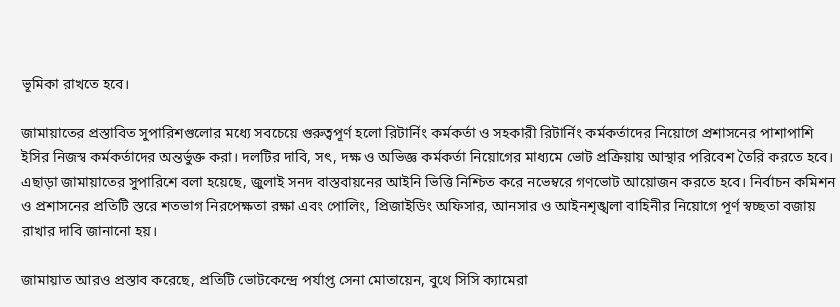ভূমিকা রাখতে হবে।

জামায়াতের প্রস্তাবিত সুপারিশগুলোর মধ্যে সবচেয়ে গুরুত্বপূর্ণ হলো রিটার্নিং কর্মকর্তা ও সহকারী রিটার্নিং কর্মকর্তাদের নিয়োগে প্রশাসনের পাশাপাশি ইসির নিজস্ব কর্মকর্তাদের অন্তর্ভুক্ত করা। দলটির দাবি, সৎ, দক্ষ ও অভিজ্ঞ কর্মকর্তা নিয়োগের মাধ্যমে ভোট প্রক্রিয়ায় আস্থার পরিবেশ তৈরি করতে হবে। এছাড়া জামায়াতের সুপারিশে বলা হয়েছে, জুলাই সনদ বাস্তবায়নের আইনি ভিত্তি নিশ্চিত করে নভেম্বরে গণভোট আয়োজন করতে হবে। নির্বাচন কমিশন ও প্রশাসনের প্রতিটি স্তরে শতভাগ নিরপেক্ষতা রক্ষা এবং পোলিং, প্রিজাইডিং অফিসার, আনসার ও আইনশৃঙ্খলা বাহিনীর নিয়োগে পূর্ণ স্বচ্ছতা বজায় রাখার দাবি জানানো হয়।

জামায়াত আরও প্রস্তাব করেছে, প্রতিটি ভোটকেন্দ্রে পর্যাপ্ত সেনা মোতায়েন, বুথে সিসি ক্যামেরা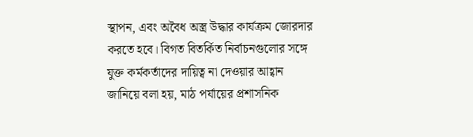স্থাপন, এবং অবৈধ অস্ত্র উদ্ধার কার্যক্রম জোরদার করতে হবে। বিগত বিতর্কিত নির্বাচনগুলোর সঙ্গে যুক্ত কর্মকর্তাদের দায়িত্ব না দেওয়ার আহ্বান জানিয়ে বলা হয়, মাঠ পর্যায়ের প্রশাসনিক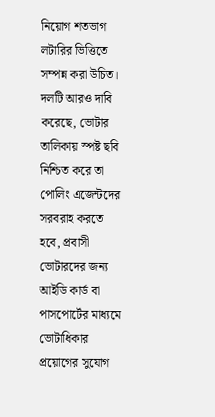নিয়োগ শতভাগ লটারির ভিত্তিতে সম্পন্ন করা উচিত। দলটি আরও দাবি করেছে, ভোটার তালিকায় স্পষ্ট ছবি নিশ্চিত করে তা পোলিং এজেন্টদের সরবরাহ করতে হবে, প্রবাসী ভোটারদের জন্য আইডি কার্ড বা পাসপোর্টের মাধ্যমে ভোটাধিকার প্রয়োগের সুযোগ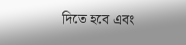দিতে হবে এবং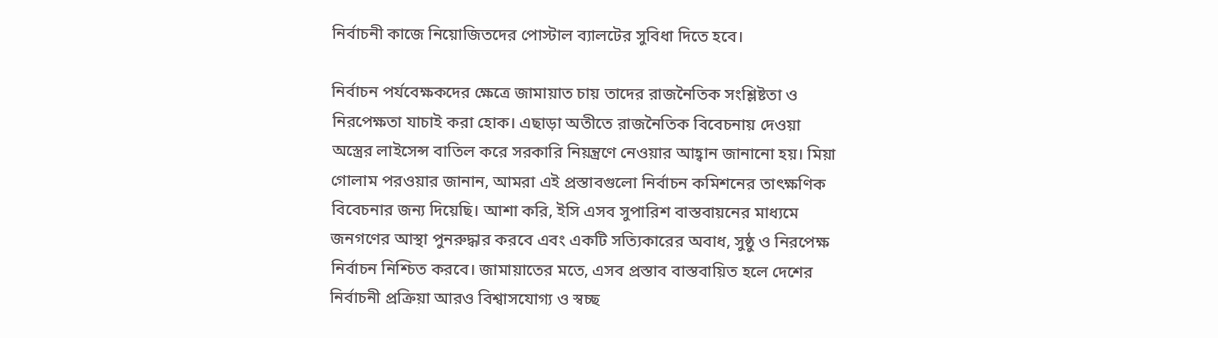নির্বাচনী কাজে নিয়োজিতদের পোস্টাল ব্যালটের সুবিধা দিতে হবে।

নির্বাচন পর্যবেক্ষকদের ক্ষেত্রে জামায়াত চায় তাদের রাজনৈতিক সংশ্লিষ্টতা ও নিরপেক্ষতা যাচাই করা হোক। এছাড়া অতীতে রাজনৈতিক বিবেচনায় দেওয়া অস্ত্রের লাইসেন্স বাতিল করে সরকারি নিয়ন্ত্রণে নেওয়ার আহ্বান জানানো হয়। মিয়া গোলাম পরওয়ার জানান, আমরা এই প্রস্তাবগুলো নির্বাচন কমিশনের তাৎক্ষণিক বিবেচনার জন্য দিয়েছি। আশা করি, ইসি এসব সুপারিশ বাস্তবায়নের মাধ্যমে জনগণের আস্থা পুনরুদ্ধার করবে এবং একটি সত্যিকারের অবাধ, সুষ্ঠু ও নিরপেক্ষ নির্বাচন নিশ্চিত করবে। জামায়াতের মতে, এসব প্রস্তাব বাস্তবায়িত হলে দেশের নির্বাচনী প্রক্রিয়া আরও বিশ্বাসযোগ্য ও স্বচ্ছ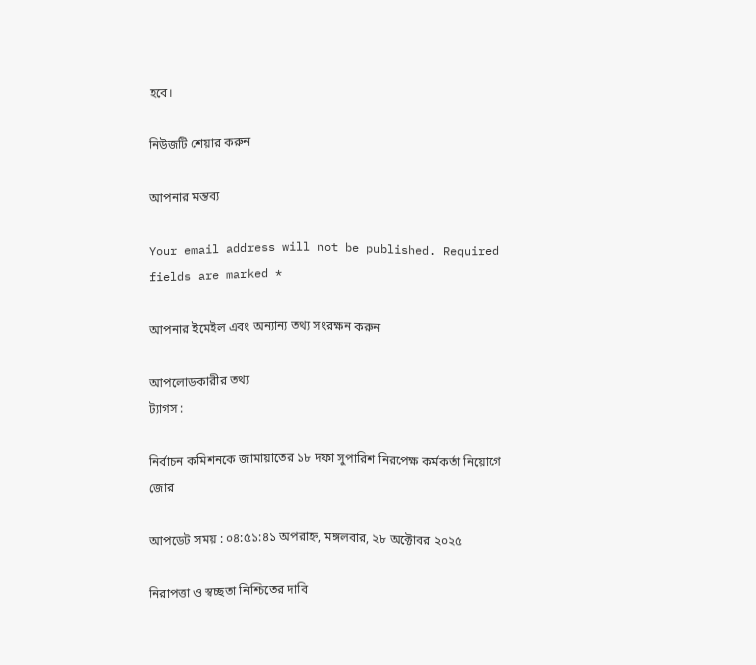হবে।

নিউজটি শেয়ার করুন

আপনার মন্তব্য

Your email address will not be published. Required fields are marked *

আপনার ইমেইল এবং অন্যান্য তথ্য সংরক্ষন করুন

আপলোডকারীর তথ্য
ট্যাগস :

নির্বাচন কমিশনকে জামায়াতের ১৮ দফা সুপারিশ নিরপেক্ষ কর্মকর্তা নিয়োগে জোর

আপডেট সময় : ০৪:৫১:৪১ অপরাহ্ন, মঙ্গলবার, ২৮ অক্টোবর ২০২৫

নিরাপত্তা ও স্বচ্ছতা নিশ্চিতের দাবি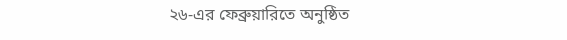২৬-এর ফেব্রুয়ারিতে অনুষ্ঠিত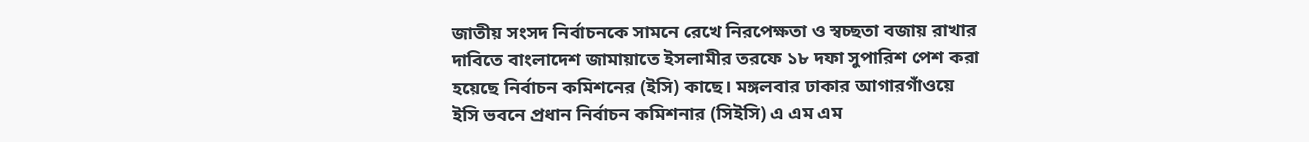জাতীয় সংসদ নির্বাচনকে সামনে রেখে নিরপেক্ষতা ও স্বচ্ছতা বজায় রাখার দাবিতে বাংলাদেশ জামায়াতে ইসলামীর তরফে ১৮ দফা সুপারিশ পেশ করা হয়েছে নির্বাচন কমিশনের (ইসি) কাছে। মঙ্গলবার ঢাকার আগারগাঁওয়ে ইসি ভবনে প্রধান নির্বাচন কমিশনার (সিইসি) এ এম এম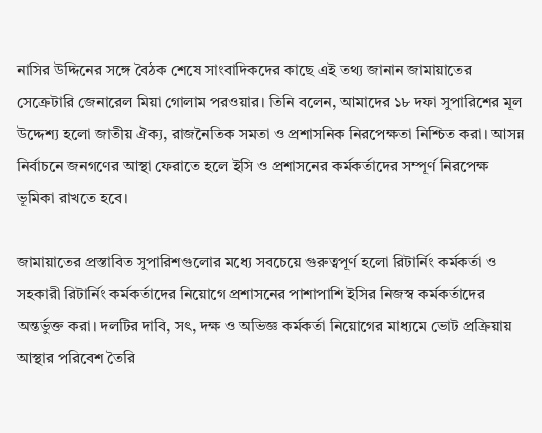নাসির উদ্দিনের সঙ্গে বৈঠক শেষে সাংবাদিকদের কাছে এই তথ্য জানান জামায়াতের সেক্রেটারি জেনারেল মিয়া গোলাম পরওয়ার। তিনি বলেন, আমাদের ১৮ দফা সুপারিশের মূল উদ্দেশ্য হলো জাতীয় ঐক্য, রাজনৈতিক সমতা ও প্রশাসনিক নিরপেক্ষতা নিশ্চিত করা। আসন্ন নির্বাচনে জনগণের আস্থা ফেরাতে হলে ইসি ও প্রশাসনের কর্মকর্তাদের সম্পূর্ণ নিরপেক্ষ ভূমিকা রাখতে হবে।

জামায়াতের প্রস্তাবিত সুপারিশগুলোর মধ্যে সবচেয়ে গুরুত্বপূর্ণ হলো রিটার্নিং কর্মকর্তা ও সহকারী রিটার্নিং কর্মকর্তাদের নিয়োগে প্রশাসনের পাশাপাশি ইসির নিজস্ব কর্মকর্তাদের অন্তর্ভুক্ত করা। দলটির দাবি, সৎ, দক্ষ ও অভিজ্ঞ কর্মকর্তা নিয়োগের মাধ্যমে ভোট প্রক্রিয়ায় আস্থার পরিবেশ তৈরি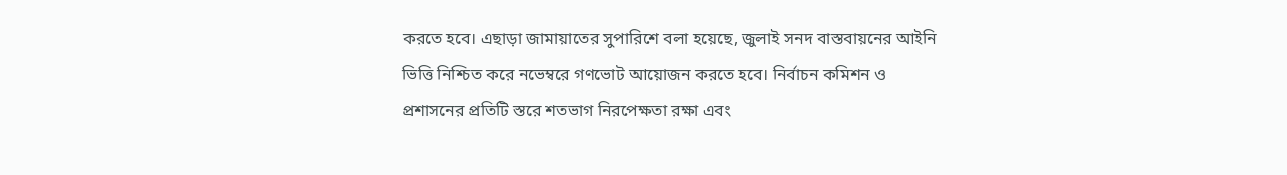করতে হবে। এছাড়া জামায়াতের সুপারিশে বলা হয়েছে, জুলাই সনদ বাস্তবায়নের আইনি ভিত্তি নিশ্চিত করে নভেম্বরে গণভোট আয়োজন করতে হবে। নির্বাচন কমিশন ও প্রশাসনের প্রতিটি স্তরে শতভাগ নিরপেক্ষতা রক্ষা এবং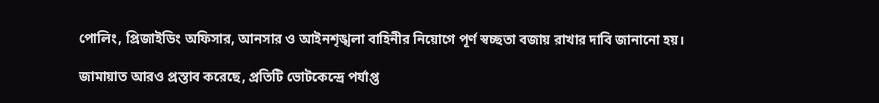পোলিং, প্রিজাইডিং অফিসার, আনসার ও আইনশৃঙ্খলা বাহিনীর নিয়োগে পূর্ণ স্বচ্ছতা বজায় রাখার দাবি জানানো হয়।

জামায়াত আরও প্রস্তাব করেছে, প্রতিটি ভোটকেন্দ্রে পর্যাপ্ত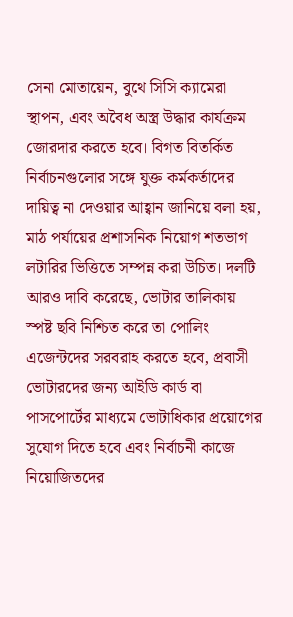সেনা মোতায়েন, বুথে সিসি ক্যামেরা স্থাপন, এবং অবৈধ অস্ত্র উদ্ধার কার্যক্রম জোরদার করতে হবে। বিগত বিতর্কিত নির্বাচনগুলোর সঙ্গে যুক্ত কর্মকর্তাদের দায়িত্ব না দেওয়ার আহ্বান জানিয়ে বলা হয়, মাঠ পর্যায়ের প্রশাসনিক নিয়োগ শতভাগ লটারির ভিত্তিতে সম্পন্ন করা উচিত। দলটি আরও দাবি করেছে, ভোটার তালিকায় স্পষ্ট ছবি নিশ্চিত করে তা পোলিং এজেন্টদের সরবরাহ করতে হবে, প্রবাসী ভোটারদের জন্য আইডি কার্ড বা পাসপোর্টের মাধ্যমে ভোটাধিকার প্রয়োগের সুযোগ দিতে হবে এবং নির্বাচনী কাজে নিয়োজিতদের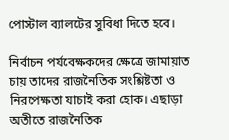পোস্টাল ব্যালটের সুবিধা দিতে হবে।

নির্বাচন পর্যবেক্ষকদের ক্ষেত্রে জামায়াত চায় তাদের রাজনৈতিক সংশ্লিষ্টতা ও নিরপেক্ষতা যাচাই করা হোক। এছাড়া অতীতে রাজনৈতিক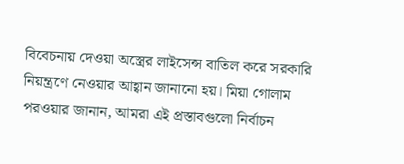বিবেচনায় দেওয়া অস্ত্রের লাইসেন্স বাতিল করে সরকারি নিয়ন্ত্রণে নেওয়ার আহ্বান জানানো হয়। মিয়া গোলাম পরওয়ার জানান, আমরা এই প্রস্তাবগুলো নির্বাচন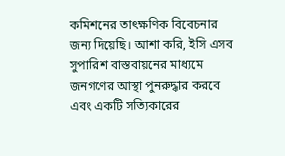কমিশনের তাৎক্ষণিক বিবেচনার জন্য দিয়েছি। আশা করি, ইসি এসব সুপারিশ বাস্তবায়নের মাধ্যমে জনগণের আস্থা পুনরুদ্ধার করবে এবং একটি সত্যিকারের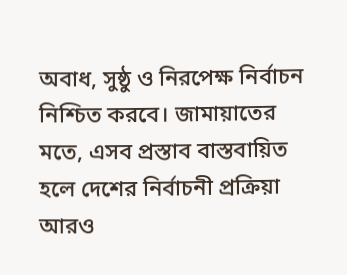অবাধ, সুষ্ঠু ও নিরপেক্ষ নির্বাচন নিশ্চিত করবে। জামায়াতের মতে, এসব প্রস্তাব বাস্তবায়িত হলে দেশের নির্বাচনী প্রক্রিয়া আরও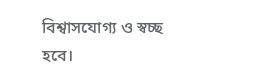বিশ্বাসযোগ্য ও স্বচ্ছ হবে।